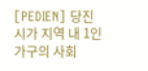[PEDIEN] 당진시가 지역 내 1인 가구의 사회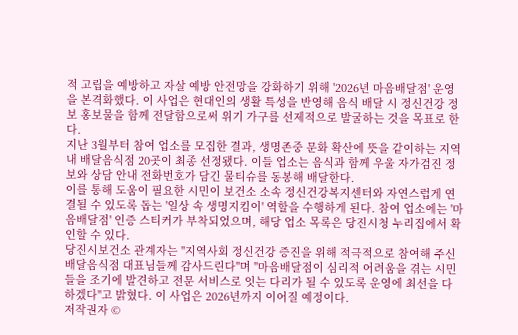적 고립을 예방하고 자살 예방 안전망을 강화하기 위해 '2026년 마음배달점' 운영을 본격화했다. 이 사업은 현대인의 생활 특성을 반영해 음식 배달 시 정신건강 정보 홍보물을 함께 전달함으로써 위기 가구를 선제적으로 발굴하는 것을 목표로 한다.
지난 3월부터 참여 업소를 모집한 결과, 생명존중 문화 확산에 뜻을 같이하는 지역 내 배달음식점 20곳이 최종 선정됐다. 이들 업소는 음식과 함께 우울 자가검진 정보와 상담 안내 전화번호가 담긴 물티슈를 동봉해 배달한다.
이를 통해 도움이 필요한 시민이 보건소 소속 정신건강복지센터와 자연스럽게 연결될 수 있도록 돕는 '일상 속 생명지킴이' 역할을 수행하게 된다. 참여 업소에는 '마음배달점' 인증 스티커가 부착되었으며, 해당 업소 목록은 당진시청 누리집에서 확인할 수 있다.
당진시보건소 관계자는 "지역사회 정신건강 증진을 위해 적극적으로 참여해 주신 배달음식점 대표님들께 감사드린다"며 "마음배달점이 심리적 어려움을 겪는 시민들을 조기에 발견하고 전문 서비스로 잇는 다리가 될 수 있도록 운영에 최선을 다하겠다"고 밝혔다. 이 사업은 2026년까지 이어질 예정이다.
저작권자 ©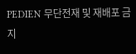PEDIEN 무단전재 및 재배포 금지